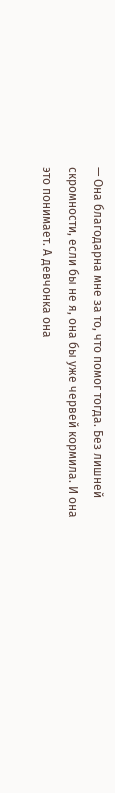— Она благодарна мне за то, что помог тогда. Без лишней скромности, если бы не я, она бы уже червей кормила. И она это понимает. А девчонка она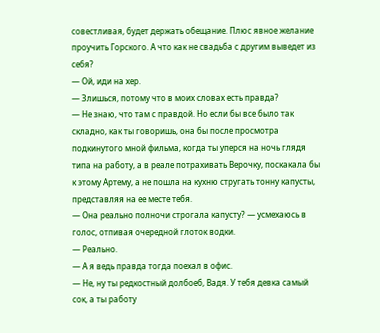совестливая, будет держать обещание. Плюс явное желание проучить Горского. А что как не свадьба с другим выведет из себя?
— Ой, иди на хер.
— Злишься, потому что в моих словах есть правда?
— Не знаю, что там с правдой. Но если бы все было так складно, как ты говоришь, она бы после просмотра подкинутого мной фильма, когда ты уперся на ночь глядя типа на работу, а в реале потрахивать Верочку, поскакала бы к этому Артему, а не пошла на кухню стругать тонну капусты, представляя на ее месте тебя.
— Она реально полночи строгала капусту? — усмехаюсь в голос, отпивая очередной глоток водки.
— Реально.
— А я ведь правда тогда поехал в офис.
— Не, ну ты редкостный долбоеб, Вадя. У тебя девка самый сок, а ты работу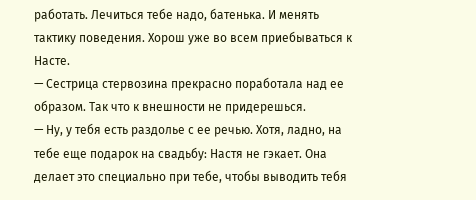работать. Лечиться тебе надо, батенька. И менять тактику поведения. Хорош уже во всем приебываться к Насте.
— Сестрица стервозина прекрасно поработала над ее образом. Так что к внешности не придерешься.
— Ну, у тебя есть раздолье с ее речью. Хотя, ладно, на тебе еще подарок на свадьбу: Настя не гэкает. Она делает это специально при тебе, чтобы выводить тебя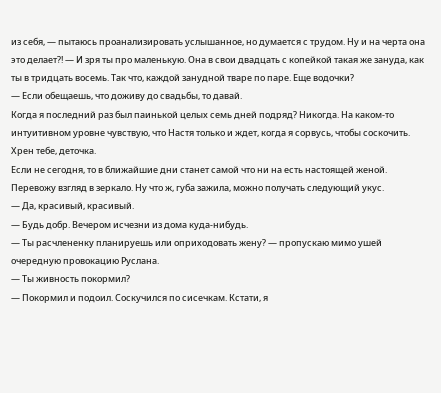из себя, — пытаюсь проанализировать услышанное, но думается с трудом. Ну и на черта она это делает?! — И зря ты про маленькую. Она в свои двадцать с копейкой такая же зануда, как ты в тридцать восемь. Так что, каждой занудной тваре по паре. Еще водочки?
— Если обещаешь, что доживу до свадьбы, то давай.
Когда я последний раз был паинькой целых семь дней подряд? Никогда. На каком-то интуитивном уровне чувствую, что Настя только и ждет, когда я сорвусь, чтобы соскочить. Хрен тебе, деточка.
Если не сегодня, то в ближайшие дни станет самой что ни на есть настоящей женой. Перевожу взгляд в зеркало. Ну что ж, губа зажила, можно получать следующий укус.
— Да, красивый, красивый.
— Будь добр. Вечером исчезни из дома куда-нибудь.
— Ты расчлененку планируешь или оприходовать жену? — пропускаю мимо ушей очередную провокацию Руслана.
— Ты живность покормил?
— Покормил и подоил. Соскучился по сисечкам. Кстати, я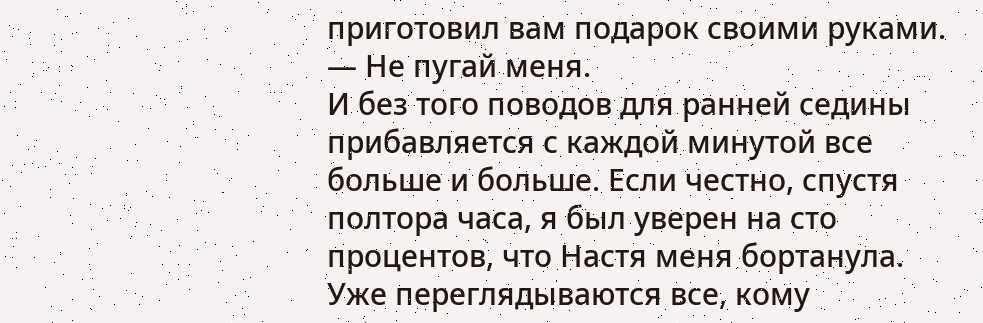приготовил вам подарок своими руками.
— Не пугай меня.
И без того поводов для ранней седины прибавляется с каждой минутой все больше и больше. Если честно, спустя полтора часа, я был уверен на сто процентов, что Настя меня бортанула.
Уже переглядываются все, кому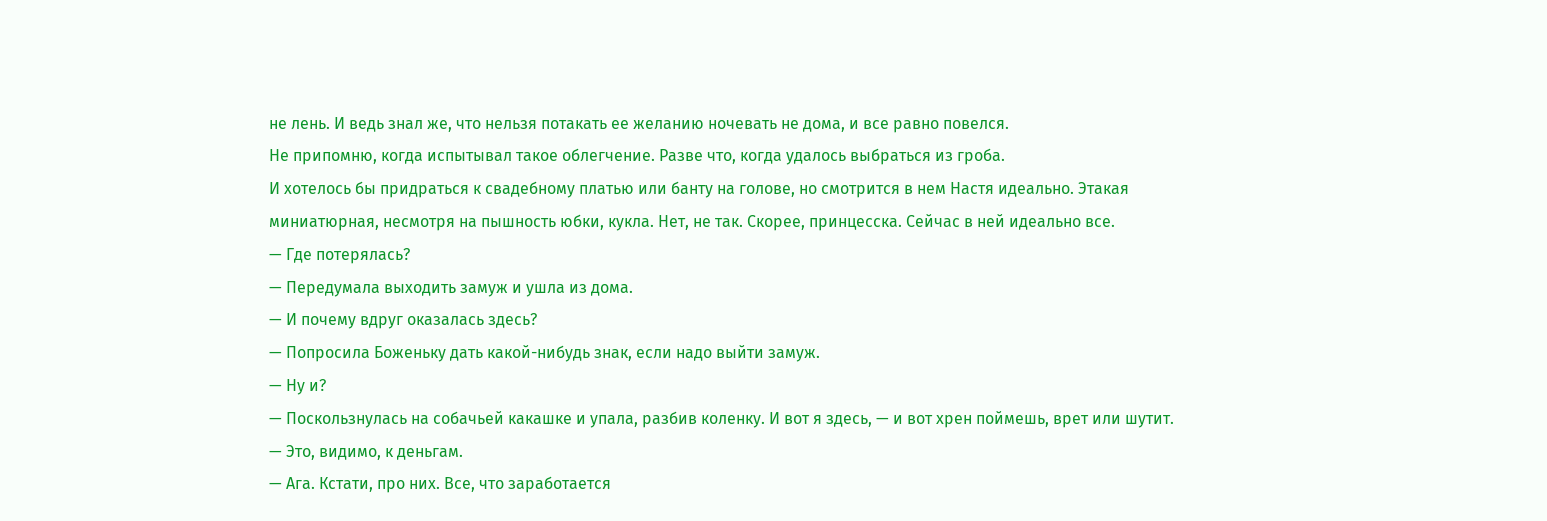не лень. И ведь знал же, что нельзя потакать ее желанию ночевать не дома, и все равно повелся.
Не припомню, когда испытывал такое облегчение. Разве что, когда удалось выбраться из гроба.
И хотелось бы придраться к свадебному платью или банту на голове, но смотрится в нем Настя идеально. Этакая миниатюрная, несмотря на пышность юбки, кукла. Нет, не так. Скорее, принцесска. Сейчас в ней идеально все.
— Где потерялась?
— Передумала выходить замуж и ушла из дома.
— И почему вдруг оказалась здесь?
— Попросила Боженьку дать какой-нибудь знак, если надо выйти замуж.
— Ну и?
— Поскользнулась на собачьей какашке и упала, разбив коленку. И вот я здесь, — и вот хрен поймешь, врет или шутит.
— Это, видимо, к деньгам.
— Ага. Кстати, про них. Все, что заработается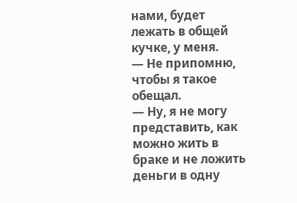нами, будет лежать в общей кучке, у меня.
— Не припомню, чтобы я такое обещал.
— Ну, я не могу представить, как можно жить в браке и не ложить деньги в одну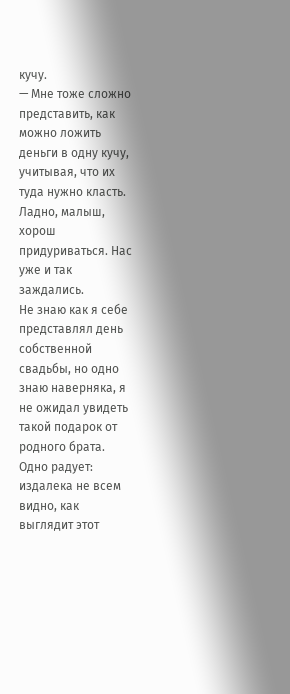кучу.
— Мне тоже сложно представить, как можно ложить деньги в одну кучу, учитывая, что их туда нужно класть. Ладно, малыш, хорош придуриваться. Нас уже и так заждались.
Не знаю как я себе представлял день собственной свадьбы, но одно знаю наверняка, я не ожидал увидеть такой подарок от родного брата. Одно радует: издалека не всем видно, как выглядит этот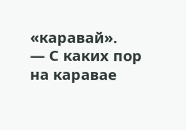«каравай».
— С каких пор на каравае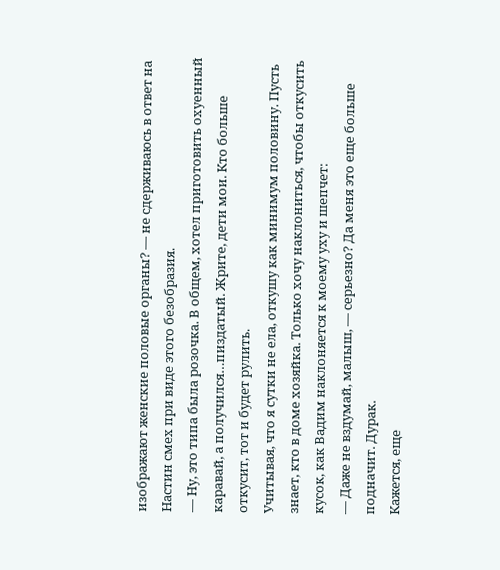изображают женские половые органы? — не сдерживаюсь в ответ на Настин смех при виде этого безобразия.
— Ну, это типа была розочка. В общем, хотел приготовить охуенный каравай, а получился…пиздатый. Жрите, дети мои. Кто больше откусит, тот и будет рулить.
Учитывая, что я сутки не ела, откушу как минимум половину. Пусть знает, кто в доме хозяйка. Только хочу наклониться, чтобы откусить кусок, как Вадим наклоняется к моему уху и шепчет:
— Даже не вздумай, малыш, — серьезно? Да меня это еще больше подначит. Дурак.
Кажется, еще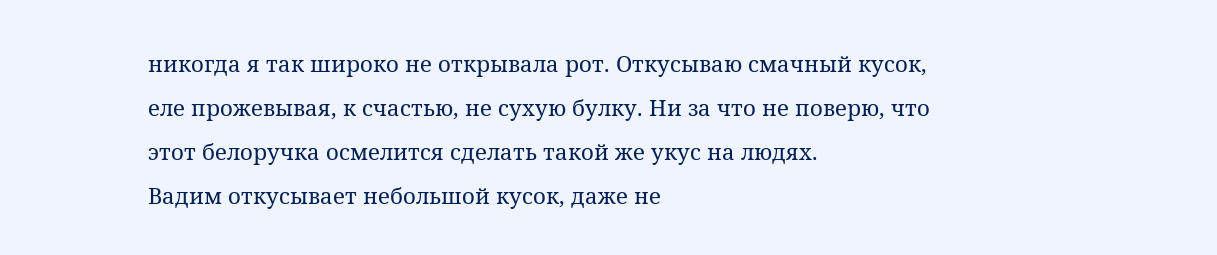никогда я так широко не открывала рот. Откусываю смачный кусок, еле прожевывая, к счастью, не сухую булку. Ни за что не поверю, что этот белоручка осмелится сделать такой же укус на людях.
Вадим откусывает небольшой кусок, даже не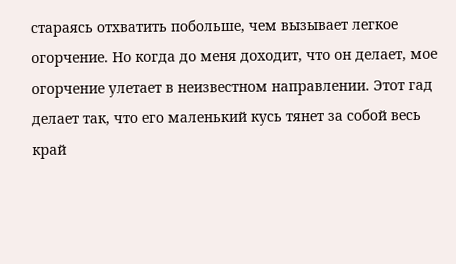стараясь отхватить побольше, чем вызывает легкое огорчение. Но когда до меня доходит, что он делает, мое огорчение улетает в неизвестном направлении. Этот гад делает так, что его маленький кусь тянет за собой весь край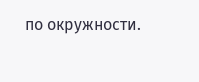по окружности.